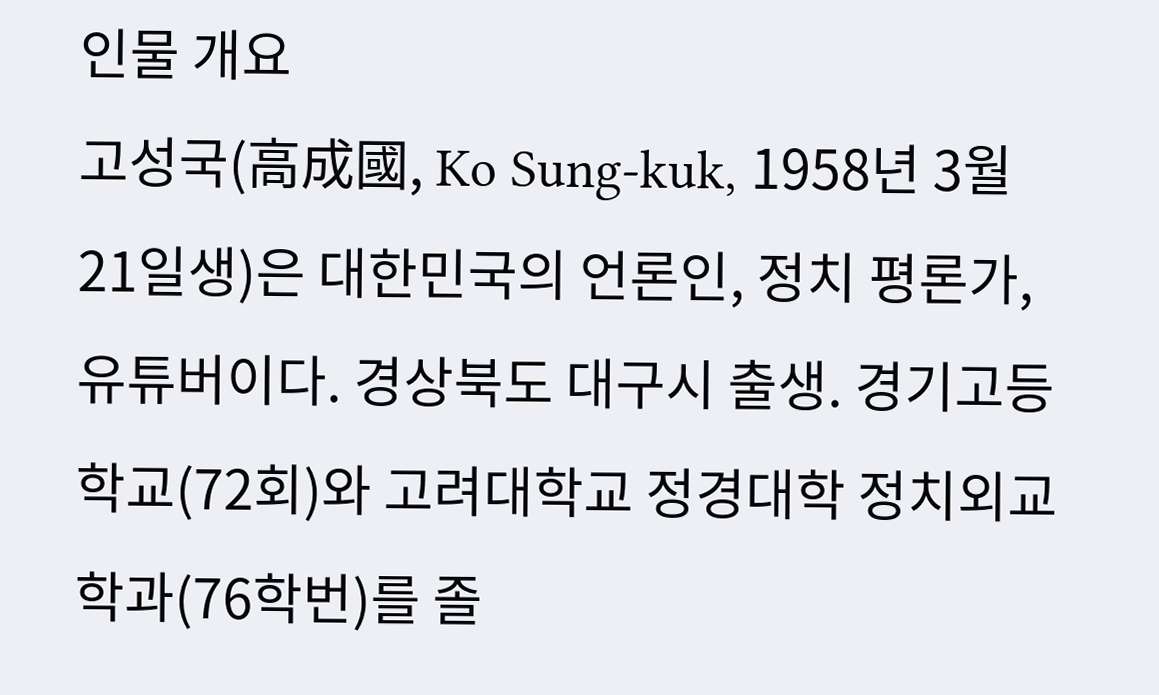인물 개요
고성국(高成國, Ko Sung-kuk, 1958년 3월 21일생)은 대한민국의 언론인, 정치 평론가, 유튜버이다. 경상북도 대구시 출생. 경기고등학교(72회)와 고려대학교 정경대학 정치외교학과(76학번)를 졸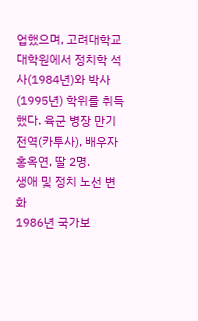업했으며, 고려대학교 대학원에서 정치학 석사(1984년)와 박사(1995년) 학위를 취득했다. 육군 병장 만기전역(카투사), 배우자 홍옥연, 딸 2명.
생애 및 정치 노선 변화
1986년 국가보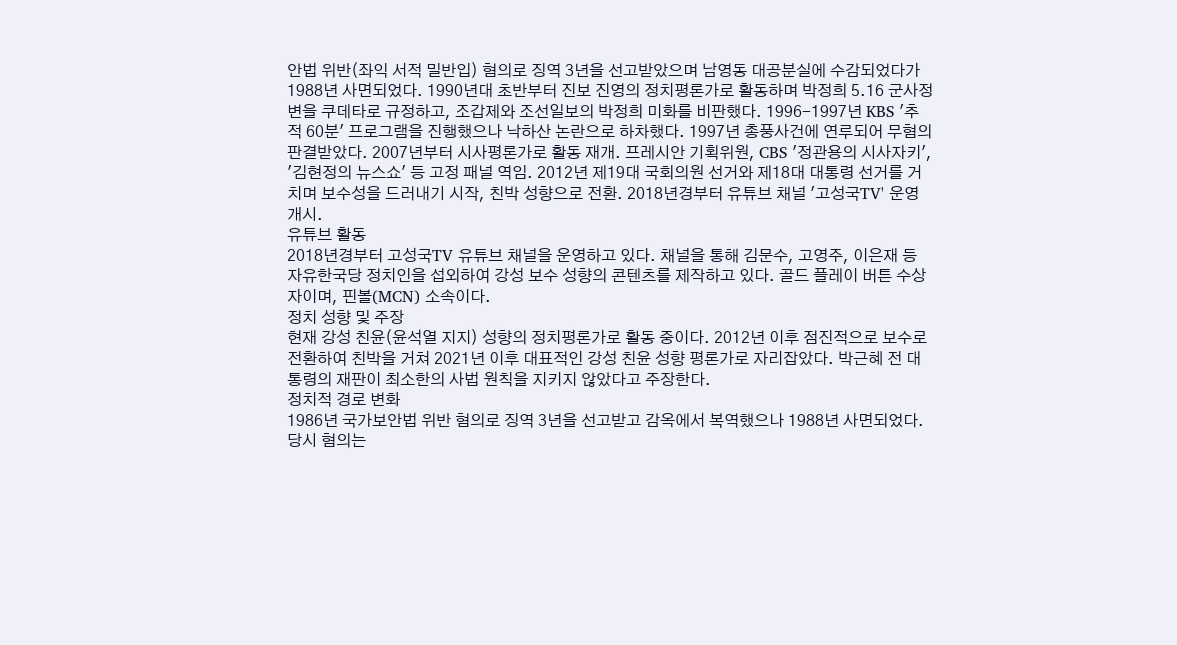안법 위반(좌익 서적 밀반입) 혐의로 징역 3년을 선고받았으며 남영동 대공분실에 수감되었다가 1988년 사면되었다. 1990년대 초반부터 진보 진영의 정치평론가로 활동하며 박정희 5.16 군사정변을 쿠데타로 규정하고, 조갑제와 조선일보의 박정희 미화를 비판했다. 1996-1997년 KBS '추적 60분' 프로그램을 진행했으나 낙하산 논란으로 하차했다. 1997년 총풍사건에 연루되어 무혐의 판결받았다. 2007년부터 시사평론가로 활동 재개. 프레시안 기획위원, CBS '정관용의 시사자키', '김현정의 뉴스쇼' 등 고정 패널 역임. 2012년 제19대 국회의원 선거와 제18대 대통령 선거를 거치며 보수성을 드러내기 시작, 친박 성향으로 전환. 2018년경부터 유튜브 채널 '고성국TV' 운영 개시.
유튜브 활동
2018년경부터 고성국TV 유튜브 채널을 운영하고 있다. 채널을 통해 김문수, 고영주, 이은재 등 자유한국당 정치인을 섭외하여 강성 보수 성향의 콘텐츠를 제작하고 있다. 골드 플레이 버튼 수상자이며, 핀볼(MCN) 소속이다.
정치 성향 및 주장
현재 강성 친윤(윤석열 지지) 성향의 정치평론가로 활동 중이다. 2012년 이후 점진적으로 보수로 전환하여 친박을 거쳐 2021년 이후 대표적인 강성 친윤 성향 평론가로 자리잡았다. 박근혜 전 대통령의 재판이 최소한의 사법 원칙을 지키지 않았다고 주장한다.
정치적 경로 변화
1986년 국가보안법 위반 혐의로 징역 3년을 선고받고 감옥에서 복역했으나 1988년 사면되었다. 당시 혐의는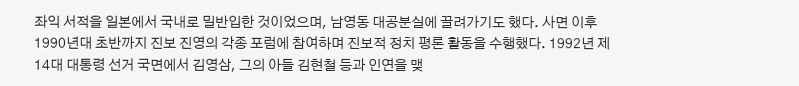좌익 서적을 일본에서 국내로 밀반입한 것이었으며, 남영동 대공분실에 끌려가기도 했다. 사면 이후 1990년대 초반까지 진보 진영의 각종 포럼에 참여하며 진보적 정치 평론 활동을 수행했다. 1992년 제14대 대통령 선거 국면에서 김영삼, 그의 아들 김현철 등과 인연을 맺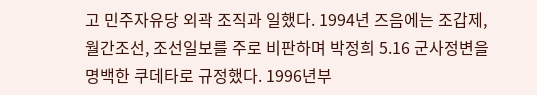고 민주자유당 외곽 조직과 일했다. 1994년 즈음에는 조갑제, 월간조선, 조선일보를 주로 비판하며 박정희 5.16 군사정변을 명백한 쿠데타로 규정했다. 1996년부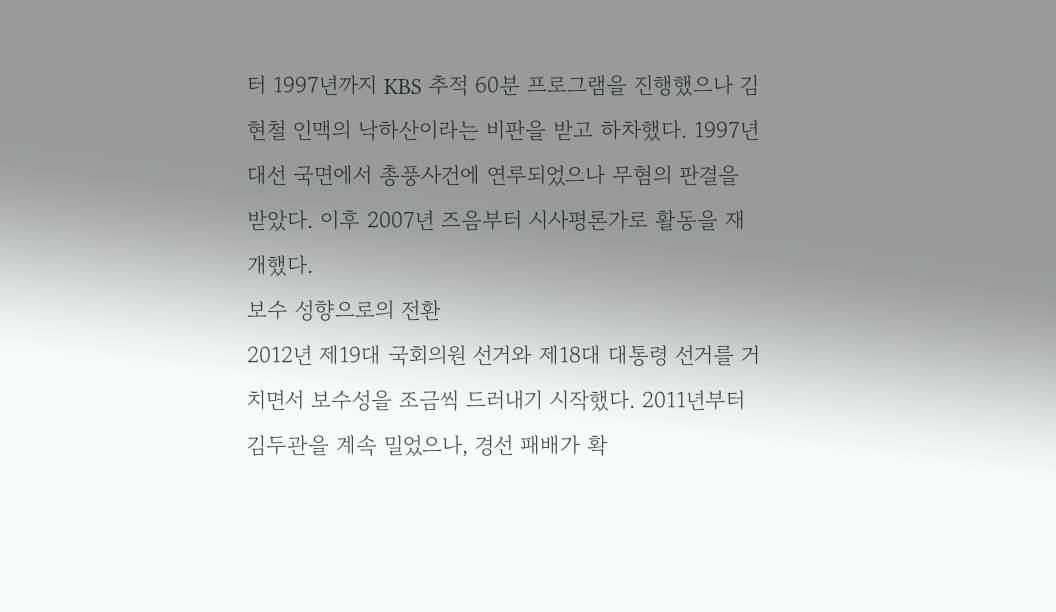터 1997년까지 KBS 추적 60분 프로그램을 진행했으나 김현철 인맥의 낙하산이라는 비판을 받고 하차했다. 1997년 대선 국면에서 총풍사건에 연루되었으나 무혐의 판결을 받았다. 이후 2007년 즈음부터 시사평론가로 활동을 재개했다.
보수 성향으로의 전환
2012년 제19대 국회의원 선거와 제18대 대통령 선거를 거치면서 보수성을 조금씩 드러내기 시작했다. 2011년부터 김두관을 계속 밀었으나, 경선 패배가 확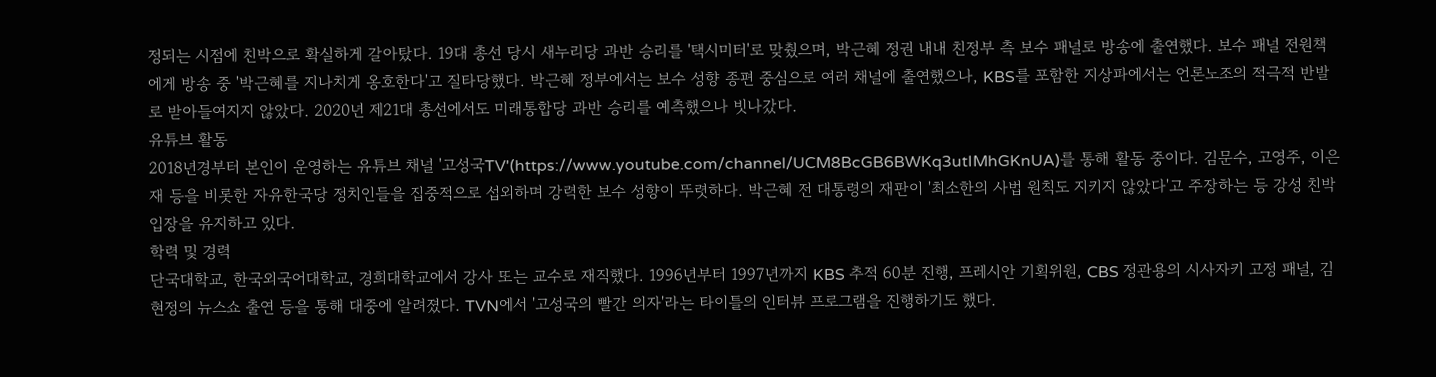정되는 시점에 친박으로 확실하게 갈아탔다. 19대 총선 당시 새누리당 과반 승리를 '택시미터'로 맞췄으며, 박근혜 정권 내내 친정부 측 보수 패널로 방송에 출연했다. 보수 패널 전원책에게 방송 중 '박근혜를 지나치게 옹호한다'고 질타당했다. 박근혜 정부에서는 보수 성향 종편 중심으로 여러 채널에 출연했으나, KBS를 포함한 지상파에서는 언론노조의 적극적 반발로 받아들여지지 않았다. 2020년 제21대 총선에서도 미래통합당 과반 승리를 예측했으나 빗나갔다.
유튜브 활동
2018년경부터 본인이 운영하는 유튜브 채널 '고성국TV'(https://www.youtube.com/channel/UCM8BcGB6BWKq3utIMhGKnUA)를 통해 활동 중이다. 김문수, 고영주, 이은재 등을 비롯한 자유한국당 정치인들을 집중적으로 섭외하며 강력한 보수 성향이 뚜렷하다. 박근혜 전 대통령의 재판이 '최소한의 사법 원칙도 지키지 않았다'고 주장하는 등 강성 친박 입장을 유지하고 있다.
학력 및 경력
단국대학교, 한국외국어대학교, 경희대학교에서 강사 또는 교수로 재직했다. 1996년부터 1997년까지 KBS 추적 60분 진행, 프레시안 기획위원, CBS 정관용의 시사자키 고정 패널, 김현정의 뉴스쇼 출연 등을 통해 대중에 알려졌다. TVN에서 '고성국의 빨간 의자'라는 타이틀의 인터뷰 프로그램을 진행하기도 했다.